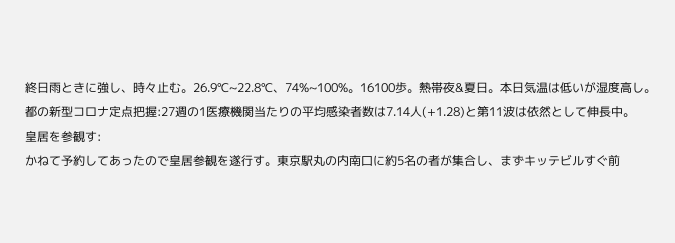終日雨ときに強し、時々止む。26.9℃~22.8℃、74%~100%。16100歩。熱帯夜&夏日。本日気温は低いが湿度高し。
都の新型コロナ定点把握:27週の1医療機関当たりの平均感染者数は7.14人(+1.28)と第11波は依然として伸長中。
皇居を参観す:
かねて予約してあったので皇居参観を遂行す。東京駅丸の内南口に約5名の者が集合し、まずキッテビルすぐ前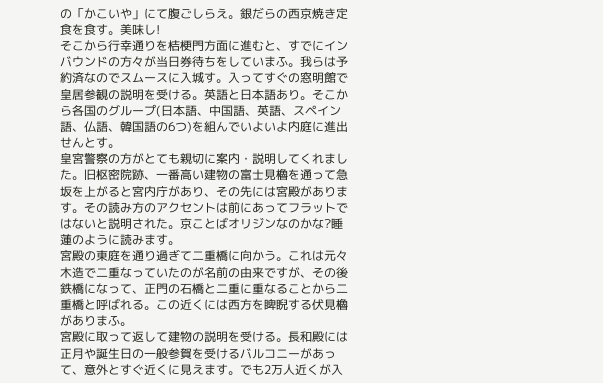の「かこいや」にて腹ごしらえ。銀だらの西京焼き定食を食す。美味し!
そこから行幸通りを桔梗門方面に進むと、すでにインバウンドの方々が当日券待ちをしていまふ。我らは予約済なのでスムースに入城す。入ってすぐの窓明館で皇居参観の説明を受ける。英語と日本語あり。そこから各国のグループ(日本語、中国語、英語、スペイン語、仏語、韓国語の6つ)を組んでいよいよ内庭に進出せんとす。
皇宮警察の方がとても親切に案内・説明してくれました。旧枢密院跡、一番高い建物の富士見櫓を通って急坂を上がると宮内庁があり、その先には宮殿があります。その読み方のアクセントは前にあってフラットではないと説明された。京ことばオリジンなのかな?睡蓮のように読みます。
宮殿の東庭を通り過ぎて二重橋に向かう。これは元々木造で二重なっていたのが名前の由来ですが、その後鉄橋になって、正門の石橋と二重に重なることから二重橋と呼ばれる。この近くには西方を睥睨する伏見櫓がありまふ。
宮殿に取って返して建物の説明を受ける。長和殿には正月や誕生日の一般参賀を受けるバルコニーがあって、意外とすぐ近くに見えます。でも2万人近くが入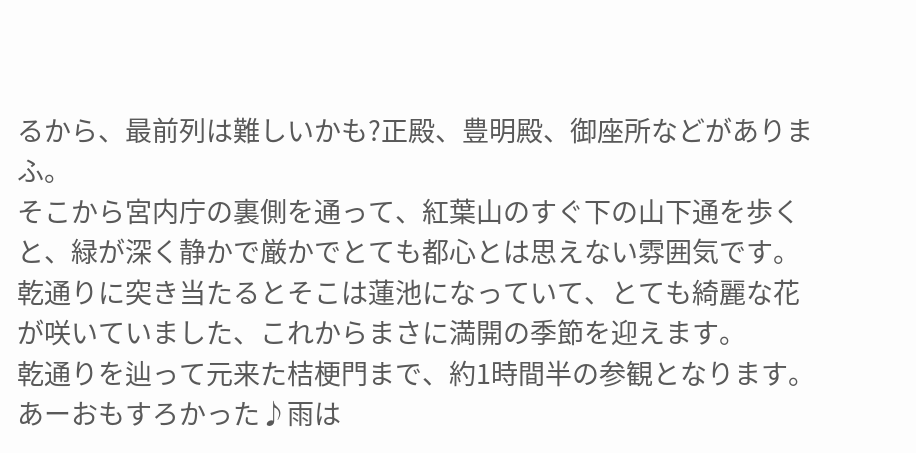るから、最前列は難しいかも?正殿、豊明殿、御座所などがありまふ。
そこから宮内庁の裏側を通って、紅葉山のすぐ下の山下通を歩くと、緑が深く静かで厳かでとても都心とは思えない雰囲気です。乾通りに突き当たるとそこは蓮池になっていて、とても綺麗な花が咲いていました、これからまさに満開の季節を迎えます。
乾通りを辿って元来た桔梗門まで、約1時間半の参観となります。あーおもすろかった♪雨は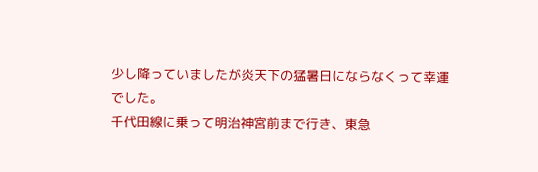少し降っていましたが炎天下の猛暑日にならなくって幸運でした。
千代田線に乗って明治神宮前まで行き、東急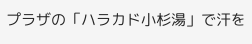プラザの「ハラカド小杉湯」で汗を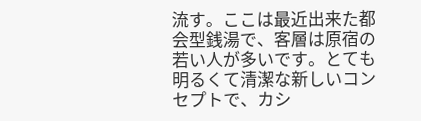流す。ここは最近出来た都会型銭湯で、客層は原宿の若い人が多いです。とても明るくて清潔な新しいコンセプトで、カシ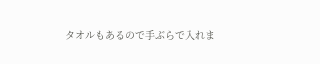タオルもあるので手ぶらで入れま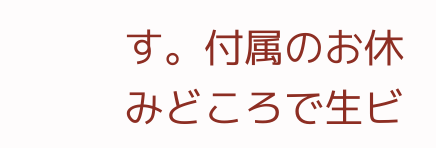す。付属のお休みどころで生ビ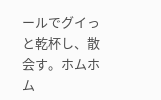ールでグイっと乾杯し、散会す。ホムホム